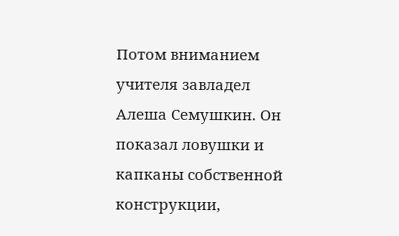Потом вниманием учителя завладел Алеша Семушкин. Он показал ловушки и капканы собственной конструкции,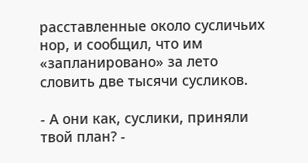расставленные около сусличьих нор, и сообщил, что им «запланировано» за лето словить две тысячи сусликов.

- А они как, суслики, приняли твой план? -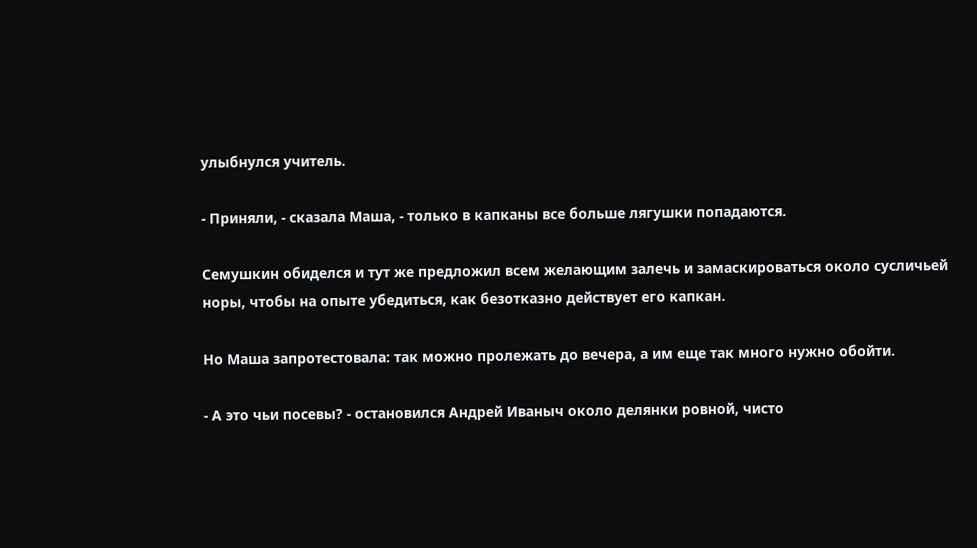улыбнулся учитель.

- Приняли, - сказала Маша, - только в капканы все больше лягушки попадаются.

Семушкин обиделся и тут же предложил всем желающим залечь и замаскироваться около сусличьей норы, чтобы на опыте убедиться, как безотказно действует его капкан.

Но Маша запротестовала: так можно пролежать до вечера, а им еще так много нужно обойти.

- А это чьи посевы? - остановился Андрей Иваныч около делянки ровной, чисто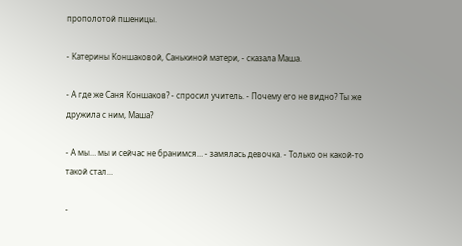прополотой пшеницы.

- Катерины Коншаковой, Санькиной матери, - сказала Маша.

- А где же Саня Коншаков? - спросил учитель. - Почему его не видно? Ты же дружила с ним, Маша?

- А мы… мы и сейчас не бранимся… - замялась девочка. - Только он какой-то такой стал…

-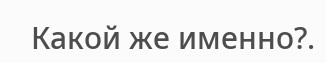Какой же именно?.